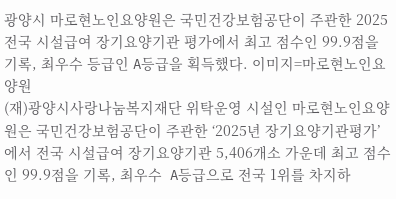광양시 마로현노인요양원은 국민건강보험공단이 주관한 2025 전국 시설급여 장기요양기관 평가에서 최고 점수인 99.9점을 기록, 최우수 등급인 A등급을 획득했다. 이미지=마로현노인요양원
(재)광양시사랑나눔복지재단 위탁운영 시설인 마로현노인요양원은 국민건강보험공단이 주관한 ‘2025년 장기요양기관평가’에서 전국 시설급여 장기요양기관 5,406개소 가운데 최고 점수인 99.9점을 기록, 최우수  A등급으로 전국 1위를 차지하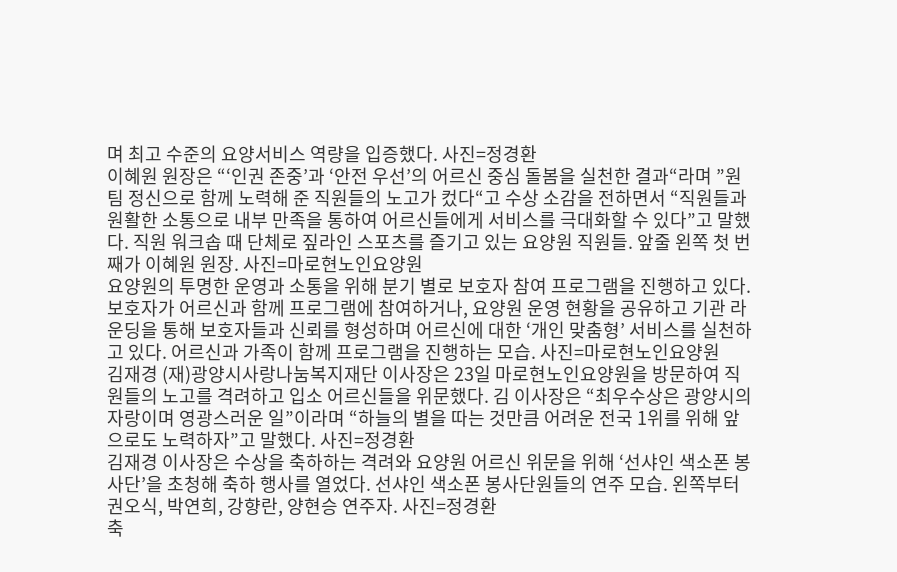며 최고 수준의 요양서비스 역량을 입증했다. 사진=정경환
이혜원 원장은 “‘인권 존중’과 ‘안전 우선’의 어르신 중심 돌봄을 실천한 결과“라며 ”원 팀 정신으로 함께 노력해 준 직원들의 노고가 컸다“고 수상 소감을 전하면서 “직원들과 원활한 소통으로 내부 만족을 통하여 어르신들에게 서비스를 극대화할 수 있다”고 말했다. 직원 워크솝 때 단체로 짚라인 스포츠를 즐기고 있는 요양원 직원들. 앞줄 왼쪽 첫 번째가 이혜원 원장. 사진=마로현노인요양원
요양원의 투명한 운영과 소통을 위해 분기 별로 보호자 참여 프로그램을 진행하고 있다. 보호자가 어르신과 함께 프로그램에 참여하거나, 요양원 운영 현황을 공유하고 기관 라운딩을 통해 보호자들과 신뢰를 형성하며 어르신에 대한 ‘개인 맞춤형’ 서비스를 실천하고 있다. 어르신과 가족이 함께 프로그램을 진행하는 모습. 사진=마로현노인요양원
김재경 (재)광양시사랑나눔복지재단 이사장은 23일 마로현노인요양원을 방문하여 직원들의 노고를 격려하고 입소 어르신들을 위문했다. 김 이사장은 “최우수상은 광양시의 자랑이며 영광스러운 일”이라며 “하늘의 별을 따는 것만큼 어려운 전국 1위를 위해 앞으로도 노력하자”고 말했다. 사진=정경환
김재경 이사장은 수상을 축하하는 격려와 요양원 어르신 위문을 위해 ‘선샤인 색소폰 봉사단’을 초청해 축하 행사를 열었다. 선샤인 색소폰 봉사단원들의 연주 모습. 왼쪽부터 권오식, 박연희, 강향란, 양현승 연주자. 사진=정경환
축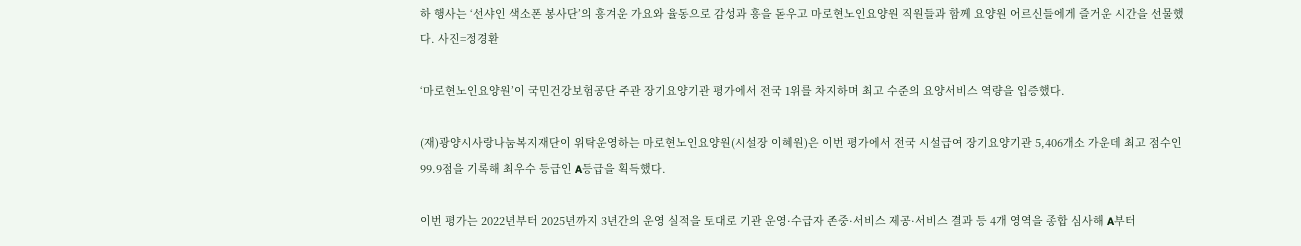하 행사는 ‘선샤인 색소폰 봉사단’의 흥겨운 가요와 율동으로 감성과 흥을 돋우고 마로현노인요양원 직원들과 함께 요양원 어르신들에게 즐거운 시간을 선물했다. 사진=정경환

‘마로현노인요양원’이 국민건강보험공단 주관 장기요양기관 평가에서 전국 1위를 차지하며 최고 수준의 요양서비스 역량을 입증했다.

(재)광양시사랑나눔복지재단이 위탁운영하는 마로현노인요양원(시설장 이혜원)은 이번 평가에서 전국 시설급여 장기요양기관 5,406개소 가운데 최고 점수인 99.9점을 기록해 최우수 등급인 A등급을 획득했다.

이번 평가는 2022년부터 2025년까지 3년간의 운영 실적을 토대로 기관 운영·수급자 존중·서비스 제공·서비스 결과 등 4개 영역을 종합 심사해 A부터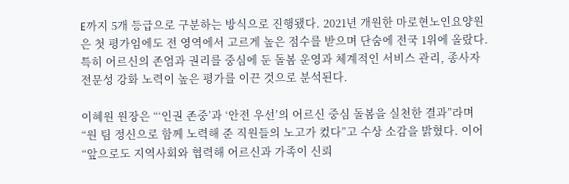E까지 5개 등급으로 구분하는 방식으로 진행됐다. 2021년 개원한 마로현노인요양원은 첫 평가임에도 전 영역에서 고르게 높은 점수를 받으며 단숨에 전국 1위에 올랐다. 특히 어르신의 존엄과 권리를 중심에 둔 돌봄 운영과 체계적인 서비스 관리, 종사자 전문성 강화 노력이 높은 평가를 이끈 것으로 분석된다.

이혜원 원장은 “‘인권 존중’과 ‘안전 우선’의 어르신 중심 돌봄을 실천한 결과”라며 “원 팀 정신으로 함께 노력해 준 직원들의 노고가 컸다”고 수상 소감을 밝혔다. 이어 “앞으로도 지역사회와 협력해 어르신과 가족이 신뢰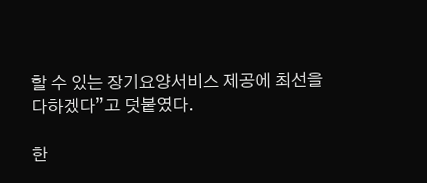할 수 있는 장기요양서비스 제공에 최선을 다하겠다”고 덧붙였다.

한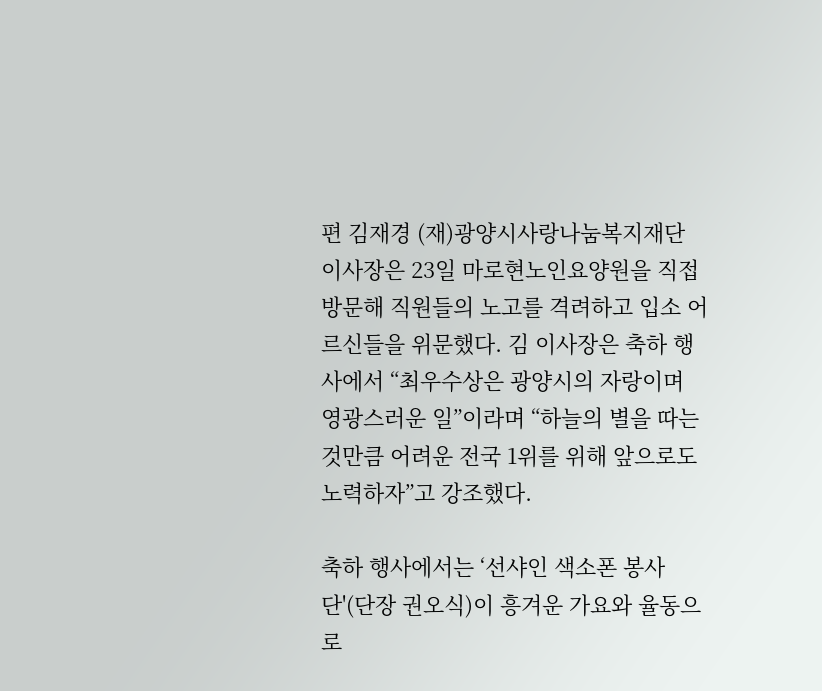편 김재경 (재)광양시사랑나눔복지재단 이사장은 23일 마로현노인요양원을 직접 방문해 직원들의 노고를 격려하고 입소 어르신들을 위문했다. 김 이사장은 축하 행사에서 “최우수상은 광양시의 자랑이며 영광스러운 일”이라며 “하늘의 별을 따는 것만큼 어려운 전국 1위를 위해 앞으로도 노력하자”고 강조했다.

축하 행사에서는 ‘선샤인 색소폰 봉사단'(단장 권오식)이 흥겨운 가요와 율동으로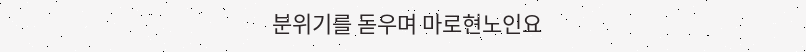분위기를 돋우며 마로현노인요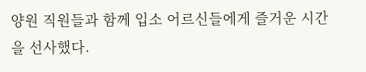양원 직원들과 함께 입소 어르신들에게 즐거운 시간을 선사했다.